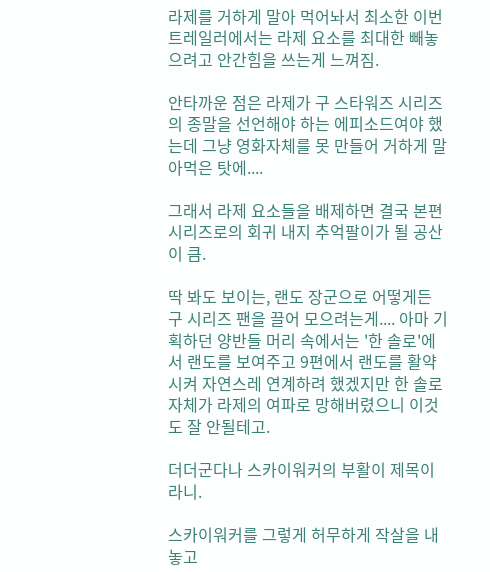라제를 거하게 말아 먹어놔서 최소한 이번 트레일러에서는 라제 요소를 최대한 빼놓으려고 안간힘을 쓰는게 느껴짐.

안타까운 점은 라제가 구 스타워즈 시리즈의 종말을 선언해야 하는 에피소드여야 했는데 그냥 영화자체를 못 만들어 거하게 말아먹은 탓에....

그래서 라제 요소들을 배제하면 결국 본편 시리즈로의 회귀 내지 추억팔이가 될 공산이 큼.

딱 봐도 보이는, 랜도 장군으로 어떻게든 구 시리즈 팬을 끌어 모으려는게.... 아마 기획하던 양반들 머리 속에서는 '한 솔로'에서 랜도를 보여주고 9편에서 랜도를 활약시켜 자연스레 연계하려 했겠지만 한 솔로 자체가 라제의 여파로 망해버렸으니 이것도 잘 안될테고.

더더군다나 스카이워커의 부활이 제목이라니.

스카이워커를 그렇게 허무하게 작살을 내놓고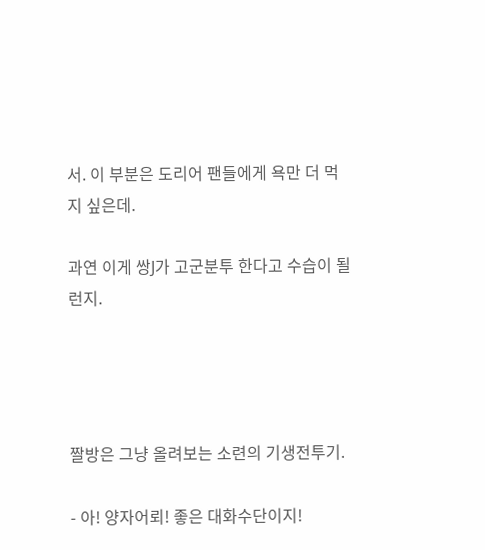서. 이 부분은 도리어 팬들에게 욕만 더 먹지 싶은데.

과연 이게 쌍J가 고군분투 한다고 수습이 될 런지.




짤방은 그냥 올려보는 소련의 기생전투기.

- 아! 양자어뢰! 좋은 대화수단이지!